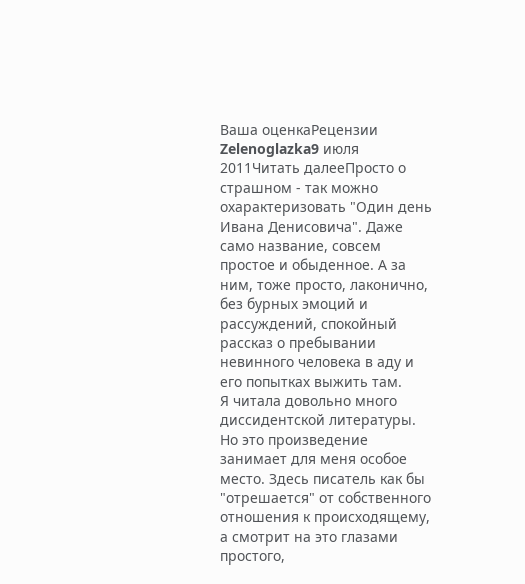Ваша оценкаРецензии
Zelenoglazka9 июля 2011Читать далееПросто о страшном - так можно охарактеризовать "Один день Ивана Денисовича". Даже само название, совсем простое и обыденное. А за ним, тоже просто, лаконично, без бурных эмоций и рассуждений, спокойный рассказ о пребывании невинного человека в аду и его попытках выжить там.
Я читала довольно много диссидентской литературы. Но это произведение занимает для меня особое место. Здесь писатель как бы "отрешается" от собственного отношения к происходящему, а смотрит на это глазами простого,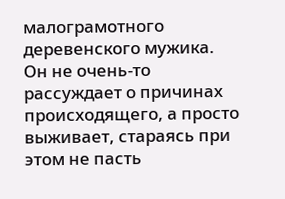малограмотного деревенского мужика. Он не очень-то рассуждает о причинах происходящего, а просто выживает, стараясь при этом не пасть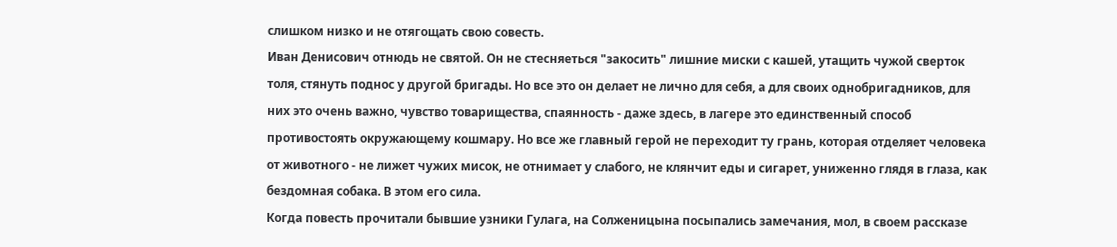слишком низко и не отягощать свою совесть.
Иван Денисович отнюдь не святой. Он не стесняеться "закосить" лишние миски с кашей, утащить чужой сверток толя, стянуть поднос у другой бригады. Но все это он делает не лично для себя, а для своих однобригадников, для них это очень важно, чувство товарищества, спаянность - даже здесь, в лагере это единственный способ противостоять окружающему кошмару. Но все же главный герой не переходит ту грань, которая отделяет человека от животного - не лижет чужих мисок, не отнимает у слабого, не клянчит еды и сигарет, униженно глядя в глаза, как бездомная собака. В этом его сила.
Когда повесть прочитали бывшие узники Гулага, на Солженицына посыпались замечания, мол, в своем рассказе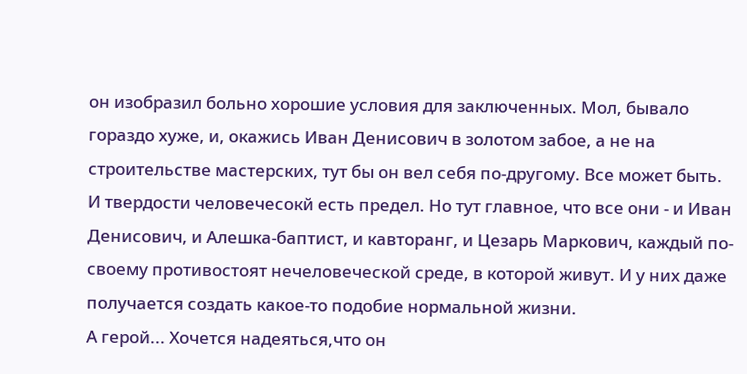он изобразил больно хорошие условия для заключенных. Мол, бывало гораздо хуже, и, окажись Иван Денисович в золотом забое, а не на строительстве мастерских, тут бы он вел себя по-другому. Все может быть. И твердости человечесокй есть предел. Но тут главное, что все они - и Иван Денисович, и Алешка-баптист, и кавторанг, и Цезарь Маркович, каждый по-своему противостоят нечеловеческой среде, в которой живут. И у них даже получается создать какое-то подобие нормальной жизни.
А герой... Хочется надеяться,что он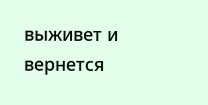выживет и вернется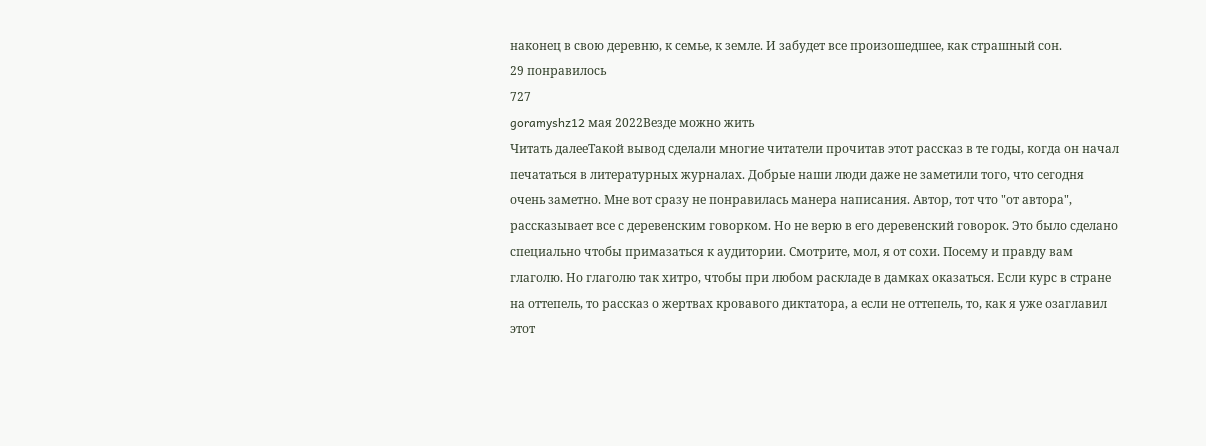наконец в свою деревню, к семье, к земле. И забудет все произошедшее, как страшный сон.
29 понравилось
727
goramyshz12 мая 2022Везде можно жить
Читать далееТакой вывод сделали многие читатели прочитав этот рассказ в те годы, когда он начал печататься в литературных журналах. Добрые наши люди даже не заметили того, что сегодня очень заметно. Мне вот сразу не понравилась манера написания. Автор, тот что "от автора", рассказывает все с деревенским говорком. Но не верю в его деревенский говорок. Это было сделано специально чтобы примазаться к аудитории. Смотрите, мол, я от сохи. Посему и правду вам глаголю. Но глаголю так хитро, чтобы при любом раскладе в дамках оказаться. Если курс в стране на оттепель, то рассказ о жертвах кровавого диктатора, а если не оттепель, то, как я уже озаглавил этот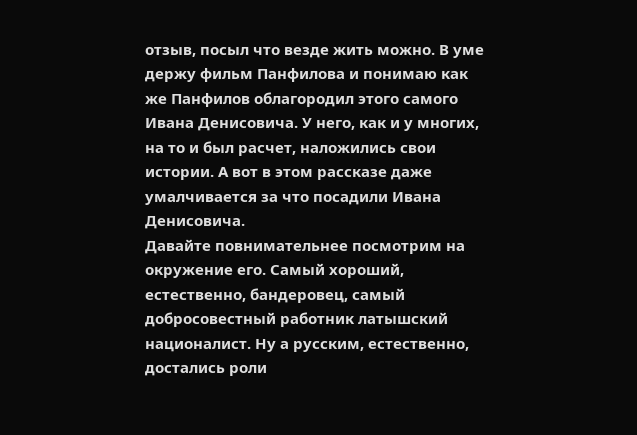отзыв, посыл что везде жить можно. В уме держу фильм Панфилова и понимаю как же Панфилов облагородил этого самого Ивана Денисовича. У него, как и у многих, на то и был расчет, наложились свои истории. А вот в этом рассказе даже умалчивается за что посадили Ивана Денисовича.
Давайте повнимательнее посмотрим на окружение его. Самый хороший, естественно, бандеровец, самый добросовестный работник латышский националист. Ну а русским, естественно, достались роли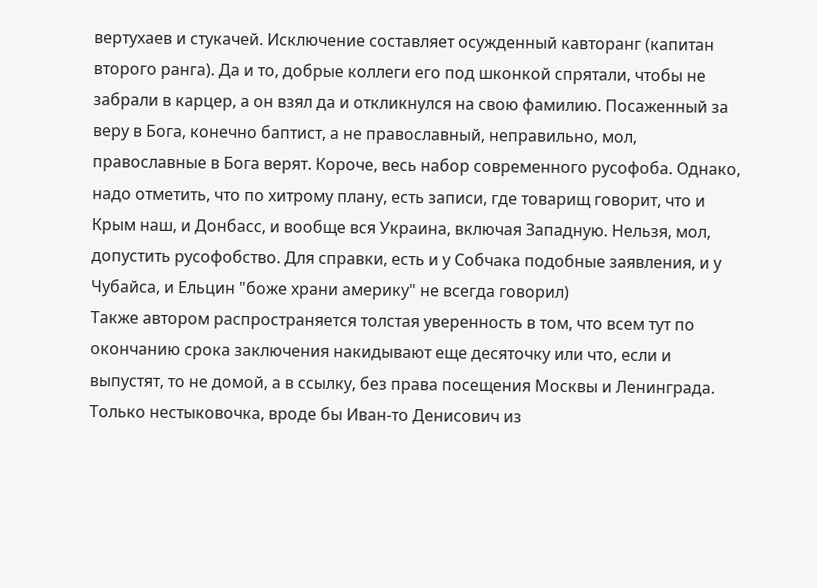вертухаев и стукачей. Исключение составляет осужденный кавторанг (капитан второго ранга). Да и то, добрые коллеги его под шконкой спрятали, чтобы не забрали в карцер, а он взял да и откликнулся на свою фамилию. Посаженный за веру в Бога, конечно баптист, а не православный, неправильно, мол, православные в Бога верят. Короче, весь набор современного русофоба. Однако, надо отметить, что по хитрому плану, есть записи, где товарищ говорит, что и Крым наш, и Донбасс, и вообще вся Украина, включая Западную. Нельзя, мол, допустить русофобство. Для справки, есть и у Собчака подобные заявления, и у Чубайса, и Ельцин "боже храни америку" не всегда говорил)
Также автором распространяется толстая уверенность в том, что всем тут по окончанию срока заключения накидывают еще десяточку или что, если и выпустят, то не домой, а в ссылку, без права посещения Москвы и Ленинграда. Только нестыковочка, вроде бы Иван-то Денисович из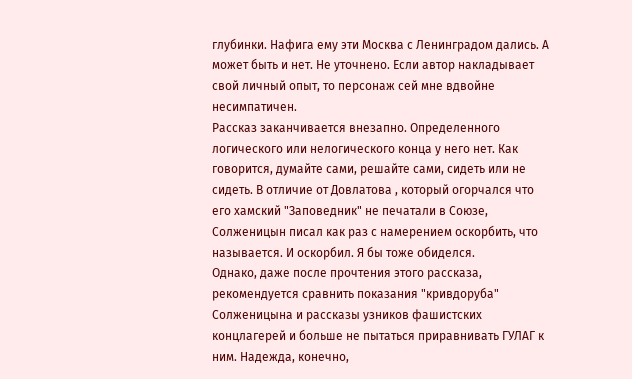глубинки. Нафига ему эти Москва с Ленинградом дались. А может быть и нет. Не уточнено. Если автор накладывает свой личный опыт, то персонаж сей мне вдвойне несимпатичен.
Рассказ заканчивается внезапно. Определенного логического или нелогического конца у него нет. Как говорится, думайте сами, решайте сами, сидеть или не сидеть. В отличие от Довлатова , который огорчался что его хамский "Заповедник" не печатали в Союзе, Солженицын писал как раз с намерением оскорбить, что называется. И оскорбил. Я бы тоже обиделся.
Однако, даже после прочтения этого рассказа, рекомендуется сравнить показания "кривдоруба" Солженицына и рассказы узников фашистских концлагерей и больше не пытаться приравнивать ГУЛАГ к ним. Надежда, конечно,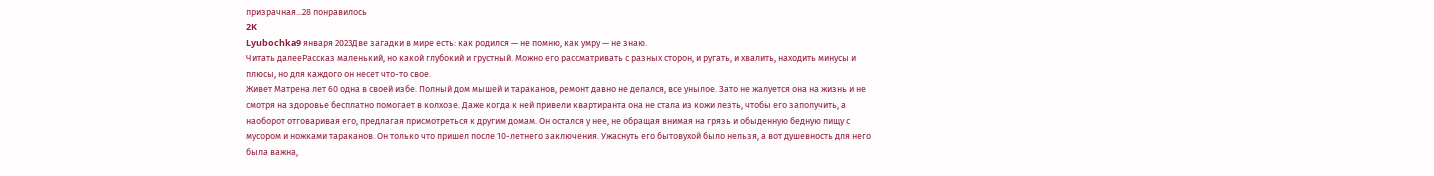призрачная...28 понравилось
2K
Lyubochka9 января 2023Две загадки в мире есть: как родился — не помню, как умру — не знаю.
Читать далееРассказ маленький, но какой глубокий и грустный. Можно его рассматривать с разных сторон, и ругать, и хвалить, находить минусы и плюсы, но для каждого он несет что-то свое.
Живет Матрена лет 60 одна в своей избе. Полный дом мышей и тараканов, ремонт давно не делался, все унылое. Зато не жалуется она на жизнь и не смотря на здоровье бесплатно помогает в колхозе. Даже когда к ней привели квартиранта она не стала из кожи лезть, чтобы его заполучить, а наоборот отговаривая его, предлагая присмотреться к другим домам. Он остался у нее, не обращая внимая на грязь и обыденную бедную пищу с мусором и ножками тараканов. Он только что пришел после 10-летнего заключения. Ужаснуть его бытовухой было нельзя, а вот душевность для него была важна,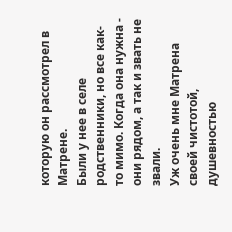которую он рассмотрел в Матрене.
Были у нее в селе родственники, но все как-то мимо. Когда она нужна - они рядом, а так и звать не звали.
Уж очень мне Матрена своей чистотой, душевностью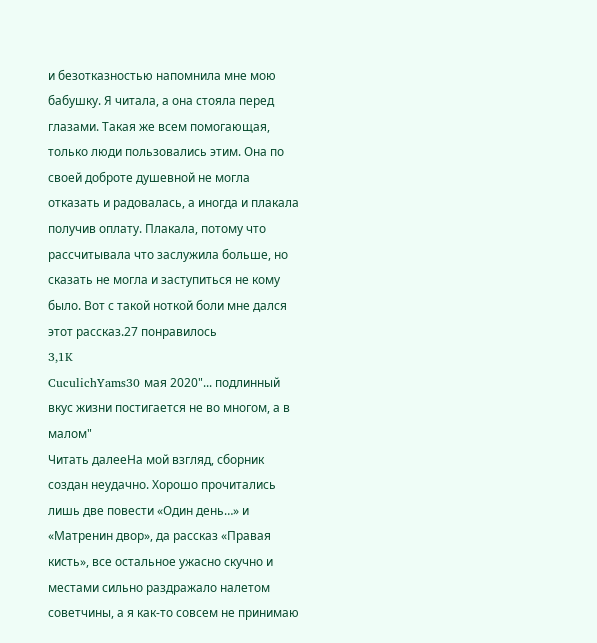и безотказностью напомнила мне мою бабушку. Я читала, а она стояла перед глазами. Такая же всем помогающая, только люди пользовались этим. Она по своей доброте душевной не могла отказать и радовалась, а иногда и плакала получив оплату. Плакала, потому что рассчитывала что заслужила больше, но сказать не могла и заступиться не кому было. Вот с такой ноткой боли мне дался этот рассказ.27 понравилось
3,1K
CuculichYams30 мая 2020"... подлинный вкус жизни постигается не во многом, а в малом"
Читать далееНа мой взгляд, сборник создан неудачно. Хорошо прочитались лишь две повести «Один день…» и «Матренин двор», да рассказ «Правая кисть», все остальное ужасно скучно и местами сильно раздражало налетом советчины, а я как-то совсем не принимаю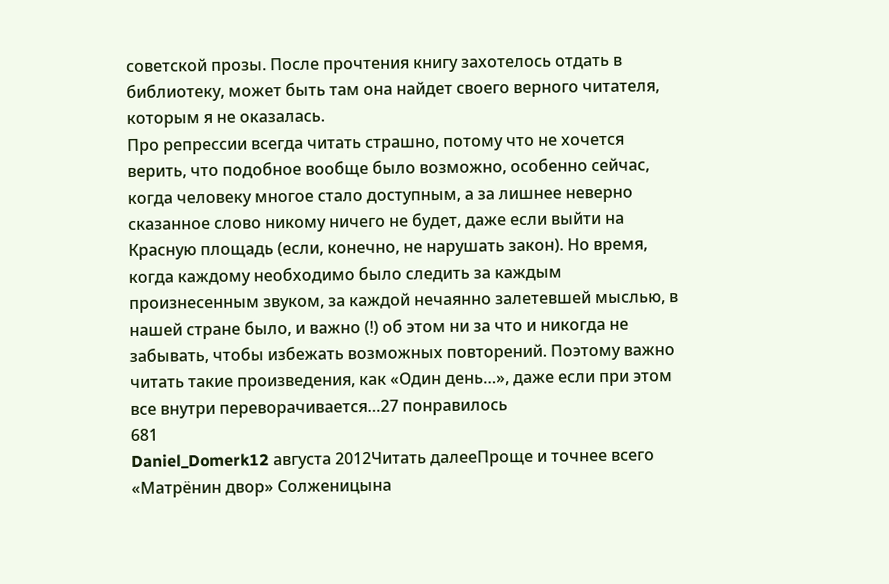советской прозы. После прочтения книгу захотелось отдать в библиотеку, может быть там она найдет своего верного читателя, которым я не оказалась.
Про репрессии всегда читать страшно, потому что не хочется верить, что подобное вообще было возможно, особенно сейчас, когда человеку многое стало доступным, а за лишнее неверно сказанное слово никому ничего не будет, даже если выйти на Красную площадь (если, конечно, не нарушать закон). Но время, когда каждому необходимо было следить за каждым произнесенным звуком, за каждой нечаянно залетевшей мыслью, в нашей стране было, и важно (!) об этом ни за что и никогда не забывать, чтобы избежать возможных повторений. Поэтому важно читать такие произведения, как «Один день…», даже если при этом все внутри переворачивается…27 понравилось
681
Daniel_Domerk12 августа 2012Читать далееПроще и точнее всего «Матрёнин двор» Солженицына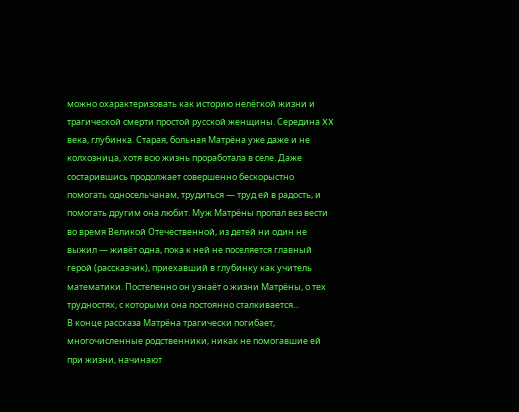можно охарактеризовать как историю нелёгкой жизни и трагической смерти простой русской женщины. Середина XX века, глубинка. Старая, больная Матрёна уже даже и не колхозница, хотя всю жизнь проработала в селе. Даже состарившись продолжает совершенно бескорыстно помогать односельчанам, трудиться — труд ей в радость, и помогать другим она любит. Муж Матрёны пропал вез вести во время Великой Отечественной, из детей ни один не выжил — живёт одна, пока к ней не поселяется главный герой (рассказчик), приехавший в глубинку как учитель математики. Постепенно он узнаёт о жизни Матрёны, о тех трудностях, с которыми она постоянно сталкивается...
В конце рассказа Матрёна трагически погибает, многочисленные родственники, никак не помогавшие ей при жизни, начинают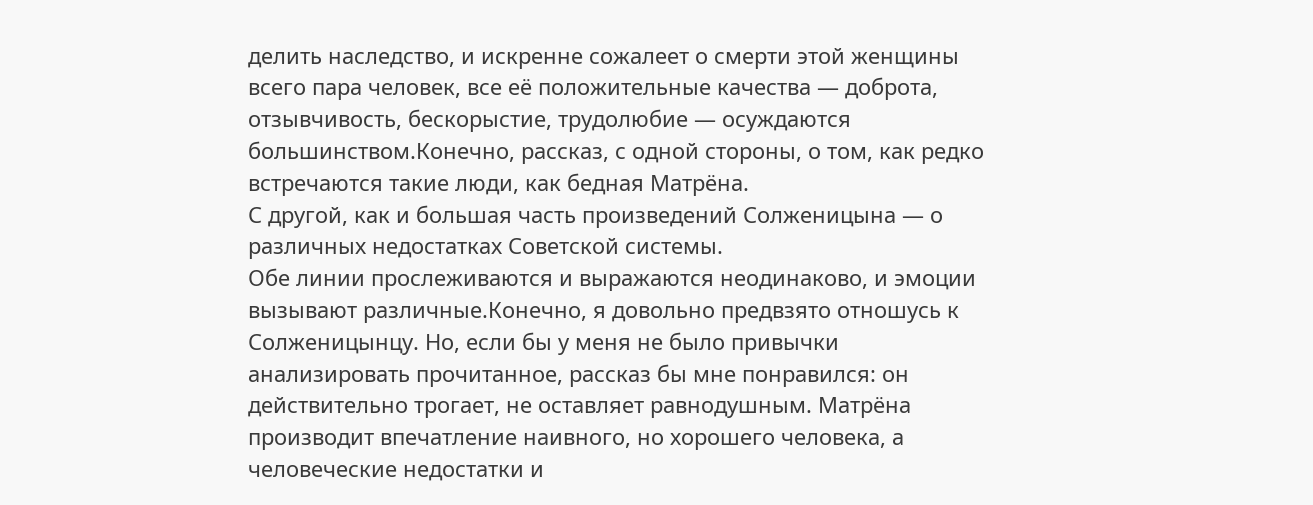делить наследство, и искренне сожалеет о смерти этой женщины всего пара человек, все её положительные качества — доброта, отзывчивость, бескорыстие, трудолюбие — осуждаются большинством.Конечно, рассказ, с одной стороны, о том, как редко встречаются такие люди, как бедная Матрёна.
С другой, как и большая часть произведений Солженицына — о различных недостатках Советской системы.
Обе линии прослеживаются и выражаются неодинаково, и эмоции вызывают различные.Конечно, я довольно предвзято отношусь к Солженицынцу. Но, если бы у меня не было привычки анализировать прочитанное, рассказ бы мне понравился: он действительно трогает, не оставляет равнодушным. Матрёна производит впечатление наивного, но хорошего человека, а человеческие недостатки и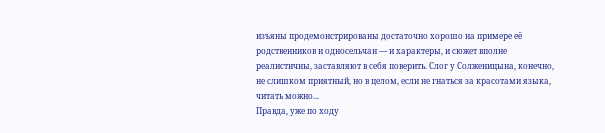изъяны продемонстрированы достаточно хорошо на примере её родственников и односельчан — и характеры, и сюжет вполне реалистичны, заставляют в себя поверить. Слог у Солженицына, конечно, не слишком приятный, но в целом, если не гнаться за красотами языка, читать можно...
Правда, уже по ходу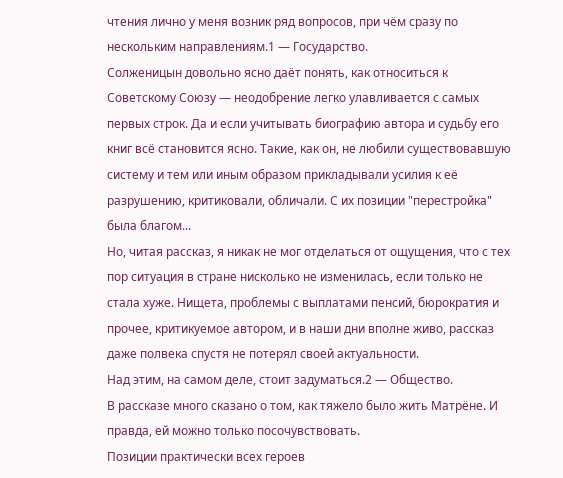чтения лично у меня возник ряд вопросов, при чём сразу по нескольким направлениям.1 — Государство.
Солженицын довольно ясно даёт понять, как относиться к Советскому Союзу — неодобрение легко улавливается с самых первых строк. Да и если учитывать биографию автора и судьбу его книг всё становится ясно. Такие, как он, не любили существовавшую систему и тем или иным образом прикладывали усилия к её разрушению, критиковали, обличали. С их позиции "перестройка" была благом...
Но, читая рассказ, я никак не мог отделаться от ощущения, что с тех пор ситуация в стране нисколько не изменилась, если только не стала хуже. Нищета, проблемы с выплатами пенсий, бюрократия и прочее, критикуемое автором, и в наши дни вполне живо, рассказ даже полвека спустя не потерял своей актуальности.
Над этим, на самом деле, стоит задуматься.2 — Общество.
В рассказе много сказано о том, как тяжело было жить Матрёне. И правда, ей можно только посочувствовать.
Позиции практически всех героев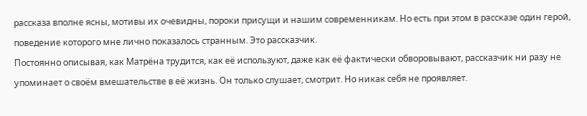рассказа вполне ясны, мотивы их очевидны, пороки присущи и нашим современникам. Но есть при этом в рассказе один герой, поведение которого мне лично показалось странным. Это рассказчик.
Постоянно описывая, как Матрёна трудится, как её используют, даже как её фактически обворовывают, рассказчик ни разу не упоминает о своём вмешательстве в её жизнь. Он только слушает, смотрит. Но никак себя не проявляет.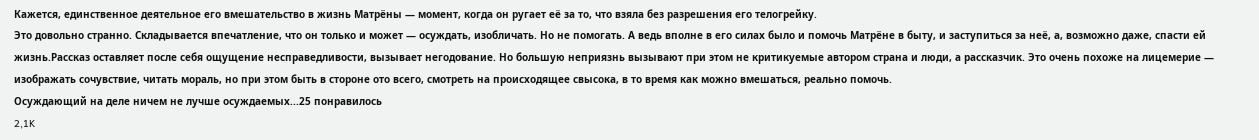Кажется, единственное деятельное его вмешательство в жизнь Матрёны — момент, когда он ругает её за то, что взяла без разрешения его телогрейку.
Это довольно странно. Складывается впечатление, что он только и может — осуждать, изобличать. Но не помогать. А ведь вполне в его силах было и помочь Матрёне в быту, и заступиться за неё, а, возможно даже, спасти ей жизнь.Рассказ оставляет после себя ощущение несправедливости, вызывает негодование. Но большую неприязнь вызывают при этом не критикуемые автором страна и люди, а рассказчик. Это очень похоже на лицемерие — изображать сочувствие, читать мораль, но при этом быть в стороне ото всего, смотреть на происходящее свысока, в то время как можно вмешаться, реально помочь.
Осуждающий на деле ничем не лучше осуждаемых...25 понравилось
2,1K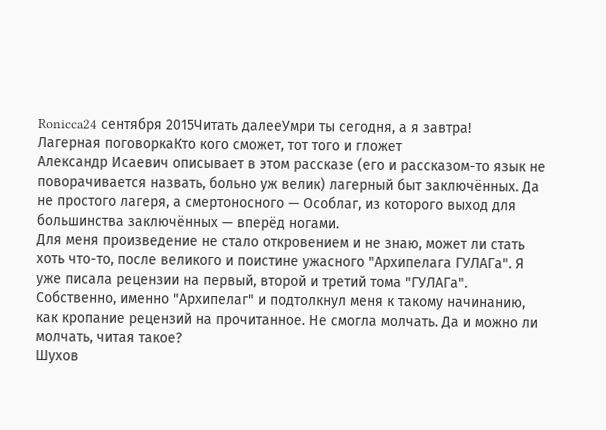Ronicca24 сентября 2015Читать далееУмри ты сегодня, а я завтра!
Лагерная поговоркаКто кого сможет, тот того и гложет
Александр Исаевич описывает в этом рассказе (его и рассказом-то язык не поворачивается назвать, больно уж велик) лагерный быт заключённых. Да не простого лагеря, а смертоносного — Особлаг, из которого выход для большинства заключённых — вперёд ногами.
Для меня произведение не стало откровением и не знаю, может ли стать хоть что-то, после великого и поистине ужасного "Архипелага ГУЛАГа". Я уже писала рецензии на первый, второй и третий тома "ГУЛАГа".
Собственно, именно "Архипелаг" и подтолкнул меня к такому начинанию, как кропание рецензий на прочитанное. Не смогла молчать. Да и можно ли молчать, читая такое?
Шухов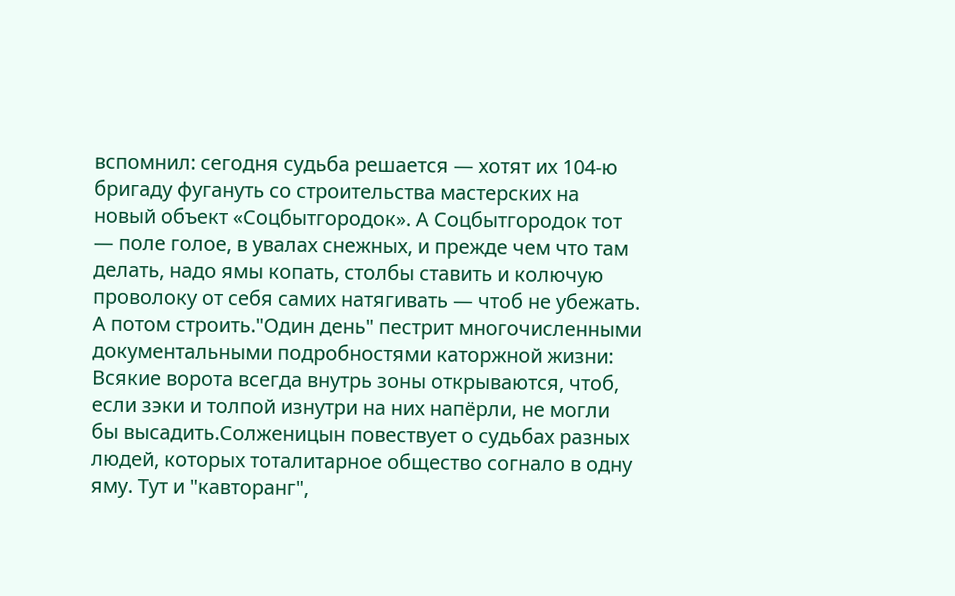вспомнил: сегодня судьба решается — хотят их 104-ю бригаду фугануть со строительства мастерских на новый объект «Соцбытгородок». А Соцбытгородок тот — поле голое, в увалах снежных, и прежде чем что там делать, надо ямы копать, столбы ставить и колючую проволоку от себя самих натягивать — чтоб не убежать. А потом строить."Один день" пестрит многочисленными документальными подробностями каторжной жизни:
Всякие ворота всегда внутрь зоны открываются, чтоб, если зэки и толпой изнутри на них напёрли, не могли бы высадить.Солженицын повествует о судьбах разных людей, которых тоталитарное общество согнало в одну яму. Тут и "кавторанг",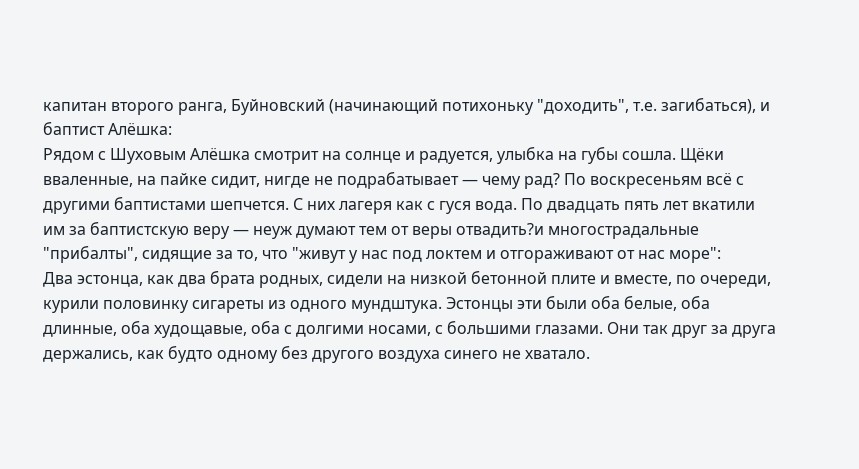капитан второго ранга, Буйновский (начинающий потихоньку "доходить", т.е. загибаться), и баптист Алёшка:
Рядом с Шуховым Алёшка смотрит на солнце и радуется, улыбка на губы сошла. Щёки вваленные, на пайке сидит, нигде не подрабатывает — чему рад? По воскресеньям всё с другими баптистами шепчется. С них лагеря как с гуся вода. По двадцать пять лет вкатили им за баптистскую веру — неуж думают тем от веры отвадить?и многострадальные "прибалты", сидящие за то, что "живут у нас под локтем и отгораживают от нас море":
Два эстонца, как два брата родных, сидели на низкой бетонной плите и вместе, по очереди, курили половинку сигареты из одного мундштука. Эстонцы эти были оба белые, оба длинные, оба худощавые, оба с долгими носами, с большими глазами. Они так друг за друга держались, как будто одному без другого воздуха синего не хватало.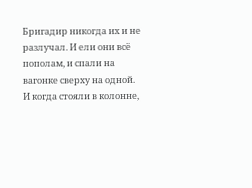Бригадир никогда их и не разлучал. И ели они всё пополам, и спали на вагонке сверху на одной. И когда стояли в колонне,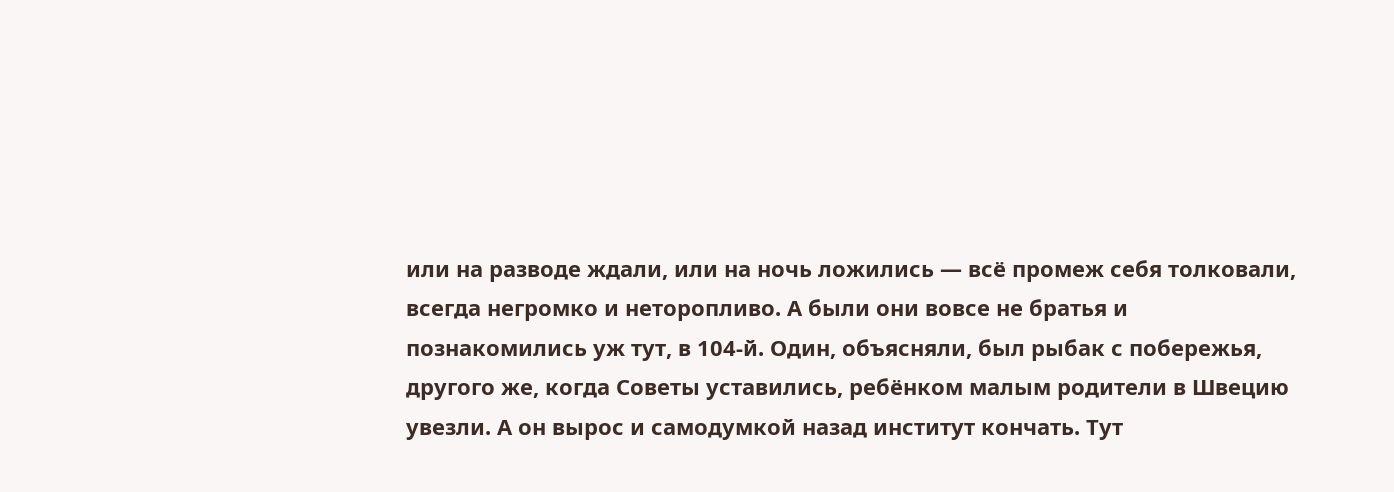или на разводе ждали, или на ночь ложились — всё промеж себя толковали, всегда негромко и неторопливо. А были они вовсе не братья и познакомились уж тут, в 104-й. Один, объясняли, был рыбак с побережья, другого же, когда Советы уставились, ребёнком малым родители в Швецию увезли. А он вырос и самодумкой назад институт кончать. Тут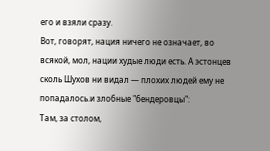его и взяли сразу.
Вот, говорят, нация ничего не означает, во всякой, мол, нации худые люди есть. А эстонцев сколь Шухов ни видал — плохих людей ему не попадалось.и злобные "бендеровцы":
Там, за столом,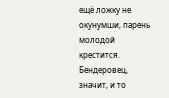ещё ложку не окунумши, парень молодой крестится. Бендеровец, значит, и то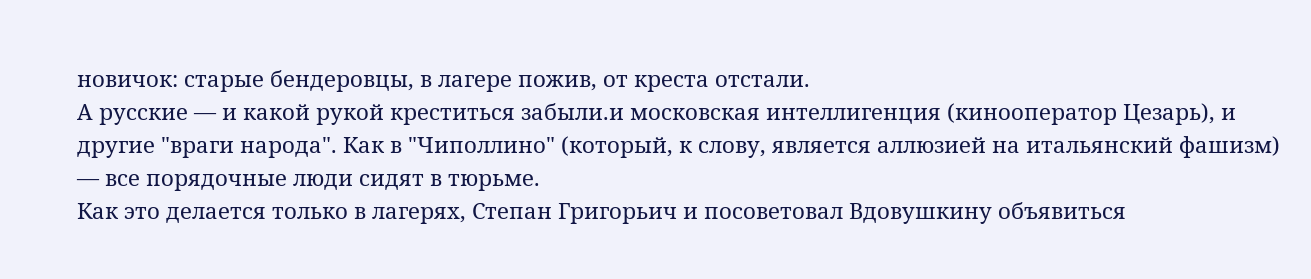новичок: старые бендеровцы, в лагере пожив, от креста отстали.
А русские — и какой рукой креститься забыли.и московская интеллигенция (кинооператор Цезарь), и другие "враги народа". Как в "Чиполлино" (который, к слову, является аллюзией на итальянский фашизм) — все порядочные люди сидят в тюрьме.
Как это делается только в лагерях, Степан Григорьич и посоветовал Вдовушкину объявиться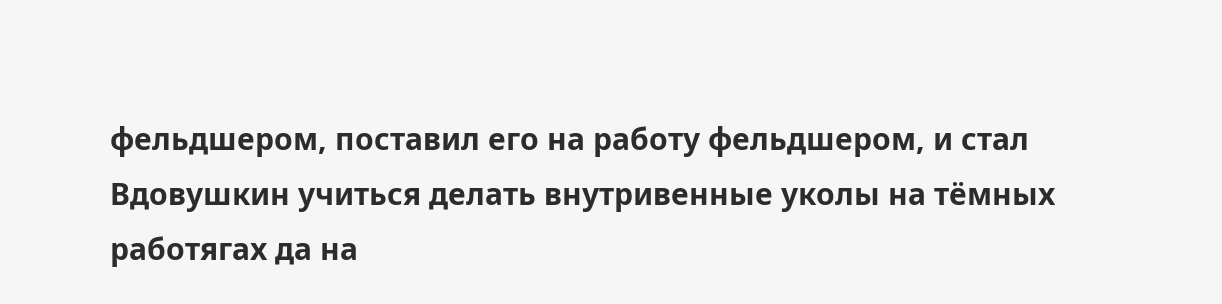фельдшером, поставил его на работу фельдшером, и стал Вдовушкин учиться делать внутривенные уколы на тёмных работягах да на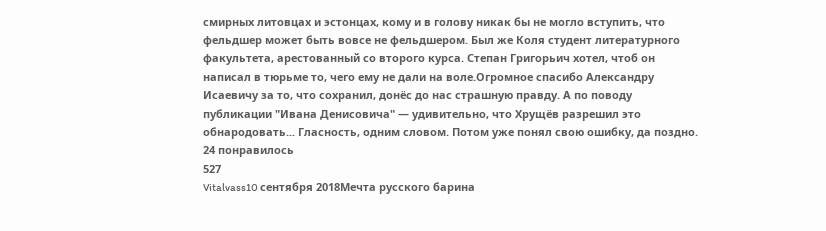смирных литовцах и эстонцах, кому и в голову никак бы не могло вступить, что фельдшер может быть вовсе не фельдшером. Был же Коля студент литературного факультета, арестованный со второго курса. Степан Григорьич хотел, чтоб он написал в тюрьме то, чего ему не дали на воле.Огромное спасибо Александру Исаевичу за то, что сохранил, донёс до нас страшную правду. А по поводу публикации "Ивана Денисовича" — удивительно, что Хрущёв разрешил это обнародовать... Гласность, одним словом. Потом уже понял свою ошибку, да поздно.
24 понравилось
527
Vitalvass10 сентября 2018Мечта русского барина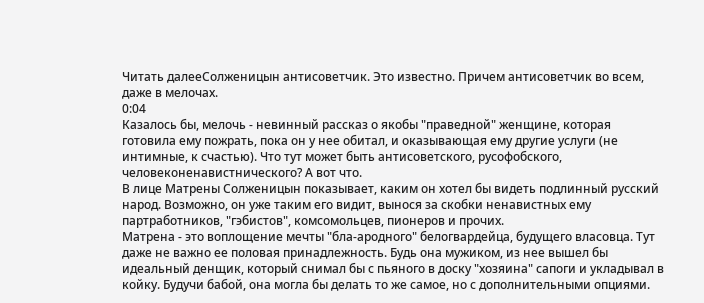Читать далееСолженицын антисоветчик. Это известно. Причем антисоветчик во всем, даже в мелочах.
0:04
Казалось бы, мелочь - невинный рассказ о якобы "праведной" женщине, которая готовила ему пожрать, пока он у нее обитал, и оказывающая ему другие услуги (не интимные, к счастью). Что тут может быть антисоветского, русофобского, человеконенавистнического? А вот что.
В лице Матрены Солженицын показывает, каким он хотел бы видеть подлинный русский народ. Возможно, он уже таким его видит, вынося за скобки ненавистных ему партработников, "гэбистов", комсомольцев, пионеров и прочих.
Матрена - это воплощение мечты "бла-ародного" белогвардейца, будущего власовца. Тут даже не важно ее половая принадлежность. Будь она мужиком, из нее вышел бы идеальный денщик, который снимал бы с пьяного в доску "хозяина" сапоги и укладывал в койку. Будучи бабой, она могла бы делать то же самое, но с дополнительными опциями.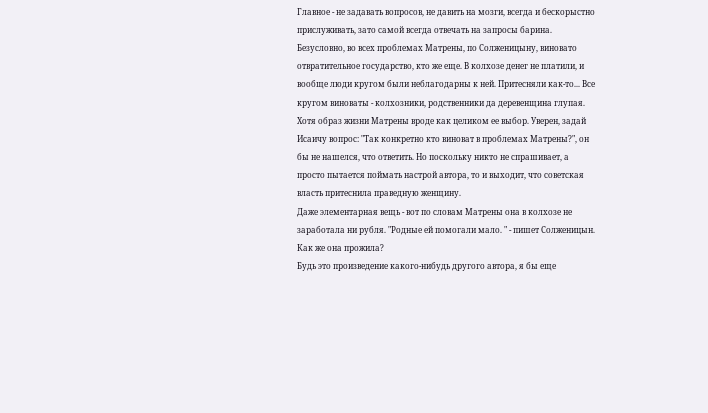Главное - не задавать вопросов, не давить на мозги, всегда и бескорыстно прислуживать, зато самой всегда отвечать на запросы барина.
Безусловно, во всех проблемах Матрены, по Солженицыну, виновато отвратительное государство, кто же еще. В колхозе денег не платили, и вообще люди кругом были неблагодарны к ней. Притесняли как-то... Все кругом виноваты - колхозники, родственники да деревенщина глупая. Хотя образ жизни Матрены вроде как целиком ее выбор. Уверен, задай Исаичу вопрос: "Так конкретно кто виноват в проблемах Матрены?", он бы не нашелся, что ответить. Но поскольку никто не спрашивает, а просто пытается поймать настрой автора, то и выходит, что советская власть притеснила праведную женщину.
Даже элементарная вещь - вот по словам Матрены она в колхозе не заработала ни рубля. "Родные ей помогали мало. " - пишет Солженицын. Как же она прожила?
Будь это произведение какого-нибудь другого автора, я бы еще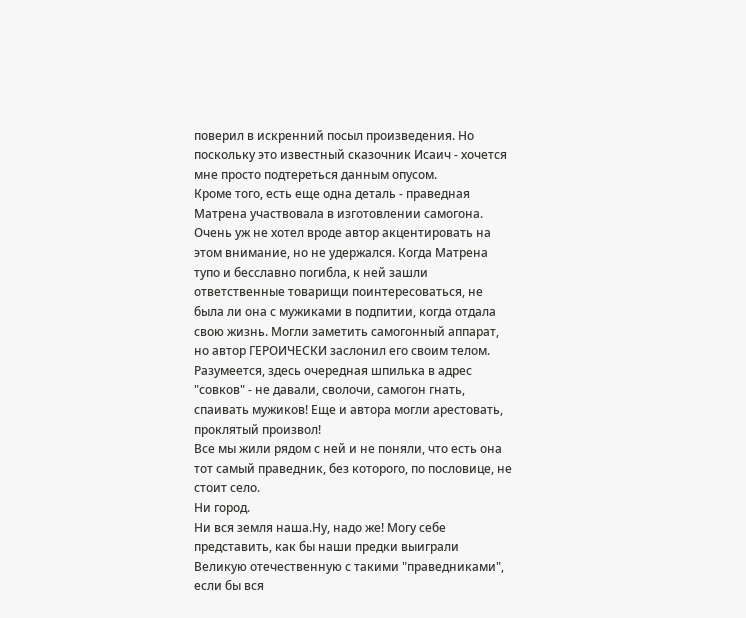поверил в искренний посыл произведения. Но поскольку это известный сказочник Исаич - хочется мне просто подтереться данным опусом.
Кроме того, есть еще одна деталь - праведная Матрена участвовала в изготовлении самогона. Очень уж не хотел вроде автор акцентировать на этом внимание, но не удержался. Когда Матрена тупо и бесславно погибла, к ней зашли ответственные товарищи поинтересоваться, не была ли она с мужиками в подпитии, когда отдала свою жизнь. Могли заметить самогонный аппарат, но автор ГЕРОИЧЕСКИ заслонил его своим телом.
Разумеется, здесь очередная шпилька в адрес "совков" - не давали, сволочи, самогон гнать, спаивать мужиков! Еще и автора могли арестовать, проклятый произвол!
Все мы жили рядом с ней и не поняли, что есть она тот самый праведник, без которого, по пословице, не стоит село.
Ни город.
Ни вся земля наша.Ну, надо же! Могу себе представить, как бы наши предки выиграли Великую отечественную с такими "праведниками", если бы вся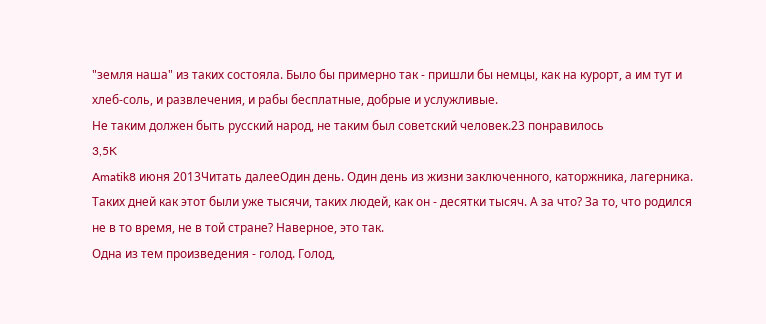"земля наша" из таких состояла. Было бы примерно так - пришли бы немцы, как на курорт, а им тут и хлеб-соль, и развлечения, и рабы бесплатные, добрые и услужливые.
Не таким должен быть русский народ, не таким был советский человек.23 понравилось
3,5K
Amatik8 июня 2013Читать далееОдин день. Один день из жизни заключенного, каторжника, лагерника. Таких дней как этот были уже тысячи, таких людей, как он - десятки тысяч. А за что? За то, что родился не в то время, не в той стране? Наверное, это так.
Одна из тем произведения - голод. Голод,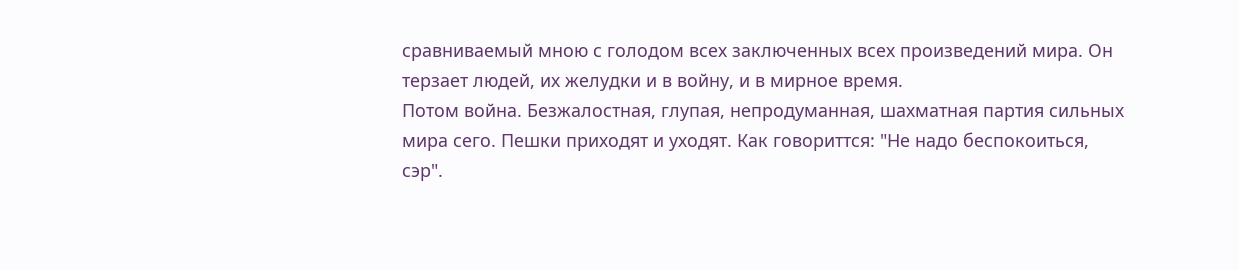сравниваемый мною с голодом всех заключенных всех произведений мира. Он терзает людей, их желудки и в войну, и в мирное время.
Потом война. Безжалостная, глупая, непродуманная, шахматная партия сильных мира сего. Пешки приходят и уходят. Как говориттся: "Не надо беспокоиться, сэр".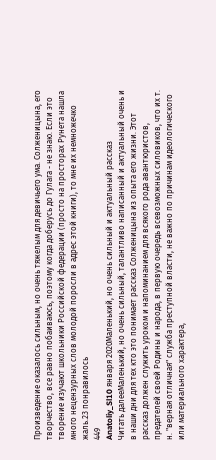Произведение оказалось сильным, но очень тяжелым для девичьего ума. Солженицына, его творчество, все равно побаиваюсь, поэтому когда доберусь до Гулага - не знаю. Если это творение изучают школьники Российской федерации (просто на просторах Рунета нашла много нецензурных слов молодой поросли в адрес этой книги), то мне их немножечко жаль.23 понравилось
449
Anatoliy_Sl10 января 2020Маленький, но очень сильный и актуальный рассказ
Читать далееМаленький, но очень сильный, талантливо написанный и актуальный очень и в наши дни для тех кто это понимает рассказ Солженицына из опыта его жизни. Этот рассказ должен служить уроком и напоминанием для всякого рода авантюристов, предателей своей Родины и народа, в первую очередь всевозможных силовиков, что их т. н. "верная отличная" служба преступной власти, не важно по причинам идеологического или материального характера,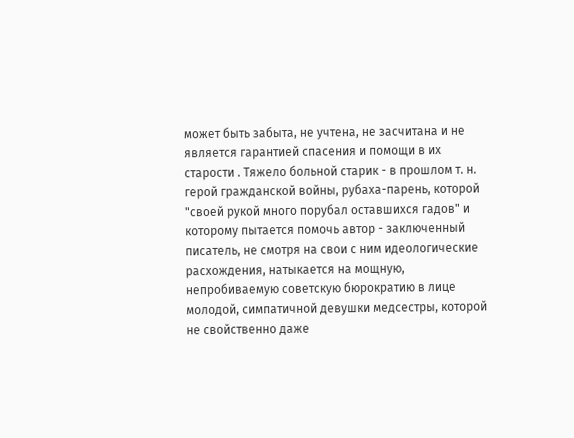может быть забыта, не учтена, не засчитана и не является гарантией спасения и помощи в их старости . Тяжело больной старик - в прошлом т. н. герой гражданской войны, рубаха-парень, которой "своей рукой много порубал оставшихся гадов" и которому пытается помочь автор - заключенный писатель, не смотря на свои с ним идеологические расхождения, натыкается на мощную, непробиваемую советскую бюрократию в лице молодой, симпатичной девушки медсестры, которой не свойственно даже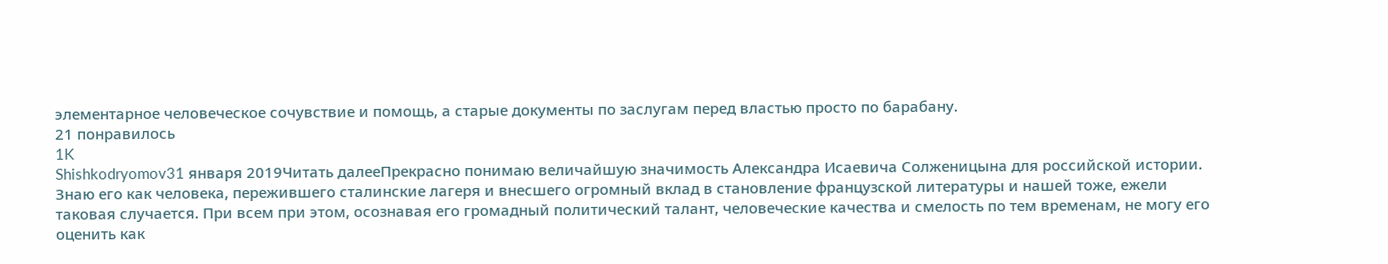элементарное человеческое сочувствие и помощь, а старые документы по заслугам перед властью просто по барабану.
21 понравилось
1K
Shishkodryomov31 января 2019Читать далееПрекрасно понимаю величайшую значимость Александра Исаевича Солженицына для российской истории. Знаю его как человека, пережившего сталинские лагеря и внесшего огромный вклад в становление французской литературы и нашей тоже, ежели таковая случается. При всем при этом, осознавая его громадный политический талант, человеческие качества и смелость по тем временам, не могу его оценить как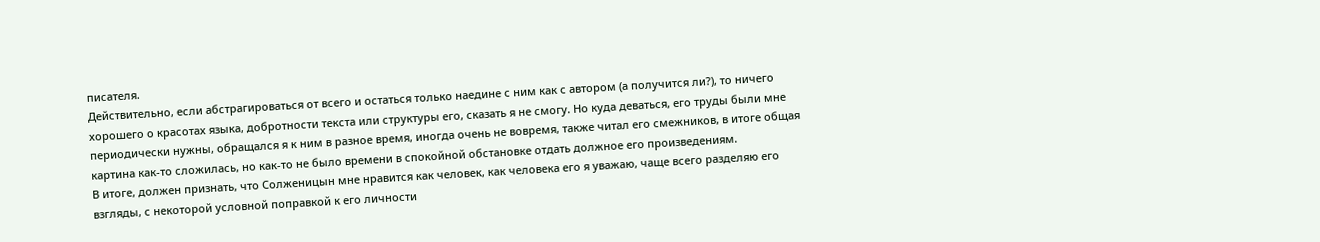писателя.
Действительно, если абстрагироваться от всего и остаться только наедине с ним как с автором (а получится ли?), то ничего хорошего о красотах языка, добротности текста или структуры его, сказать я не смогу. Но куда деваться, его труды были мне периодически нужны, обращался я к ним в разное время, иногда очень не вовремя, также читал его смежников, в итоге общая картина как-то сложилась, но как-то не было времени в спокойной обстановке отдать должное его произведениям.
В итоге, должен признать, что Солженицын мне нравится как человек, как человека его я уважаю, чаще всего разделяю его взгляды, с некоторой условной поправкой к его личности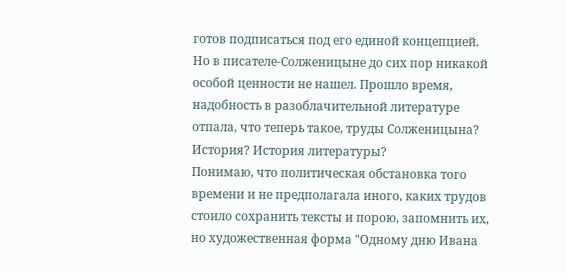готов подписаться под его единой концепцией. Но в писателе-Солженицыне до сих пор никакой особой ценности не нашел. Прошло время, надобность в разоблачительной литературе отпала, что теперь такое, труды Солженицына? История? История литературы?
Понимаю, что политическая обстановка того времени и не предполагала иного, каких трудов стоило сохранить тексты и порою, запомнить их, но художественная форма "Одному дню Ивана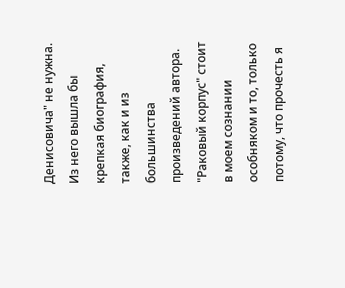Денисовича" не нужна. Из него вышла бы крепкая биография, также, как и из большинства произведений автора. "Раковый корпус" стоит в моем сознании особняком и то, только потому, что прочесть я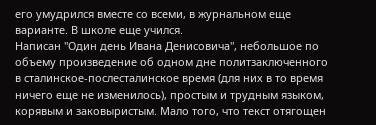его умудрился вместе со всеми, в журнальном еще варианте. В школе еще учился.
Написан "Один день Ивана Денисовича", небольшое по объему произведение об одном дне политзаключенного в сталинское-послесталинское время (для них в то время ничего еще не изменилось), простым и трудным языком, корявым и заковыристым. Мало того, что текст отягощен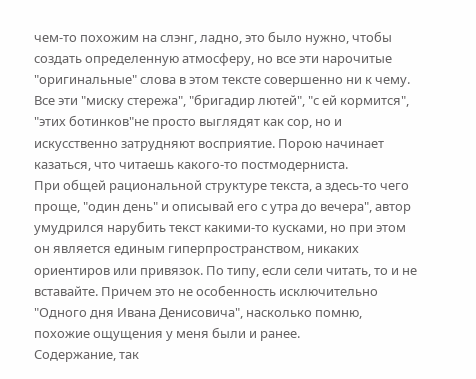чем-то похожим на слэнг, ладно, это было нужно, чтобы создать определенную атмосферу, но все эти нарочитые "оригинальные" слова в этом тексте совершенно ни к чему. Все эти "миску стережа", "бригадир лютей", "с ей кормится", "этих ботинков"не просто выглядят как сор, но и искусственно затрудняют восприятие. Порою начинает казаться, что читаешь какого-то постмодерниста.
При общей рациональной структуре текста, а здесь-то чего проще, "один день" и описывай его с утра до вечера", автор умудрился нарубить текст какими-то кусками, но при этом он является единым гиперпространством, никаких ориентиров или привязок. По типу, если сели читать, то и не вставайте. Причем это не особенность исключительно "Одного дня Ивана Денисовича", насколько помню, похожие ощущения у меня были и ранее.
Содержание, так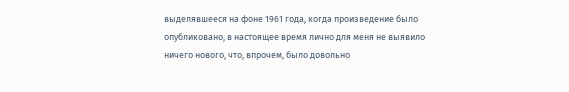выделявшееся на фоне 1961 года, когда произведение было опубликовано, в настоящее время лично для меня не выявило ничего нового, что, впрочем, было довольно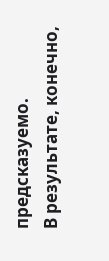предсказуемо.
В результате, конечно,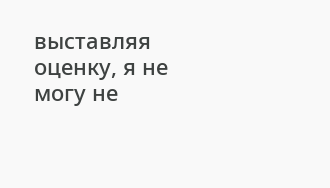выставляя оценку, я не могу не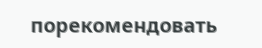порекомендовать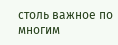столь важное по многим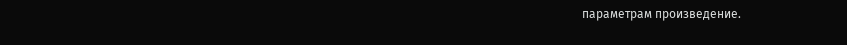параметрам произведение.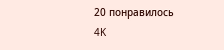20 понравилось
4K